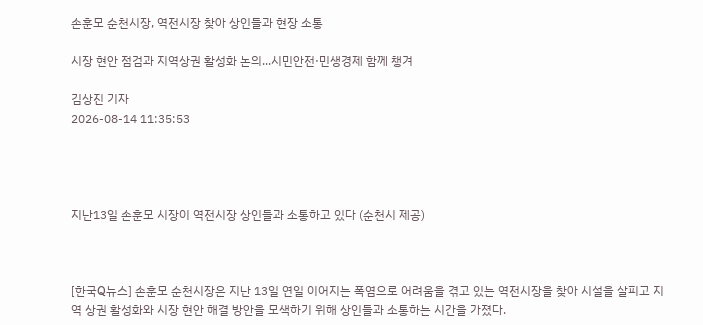손훈모 순천시장, 역전시장 찾아 상인들과 현장 소통

시장 현안 점검과 지역상권 활성화 논의...시민안전·민생경제 함께 챙겨

김상진 기자
2026-08-14 11:35:53




지난13일 손훈모 시장이 역전시장 상인들과 소통하고 있다 (순천시 제공)



[한국Q뉴스] 손훈모 순천시장은 지난 13일 연일 이어지는 폭염으로 어려움을 겪고 있는 역전시장을 찾아 시설을 살피고 지역 상권 활성화와 시장 현안 해결 방안을 모색하기 위해 상인들과 소통하는 시간을 가졌다.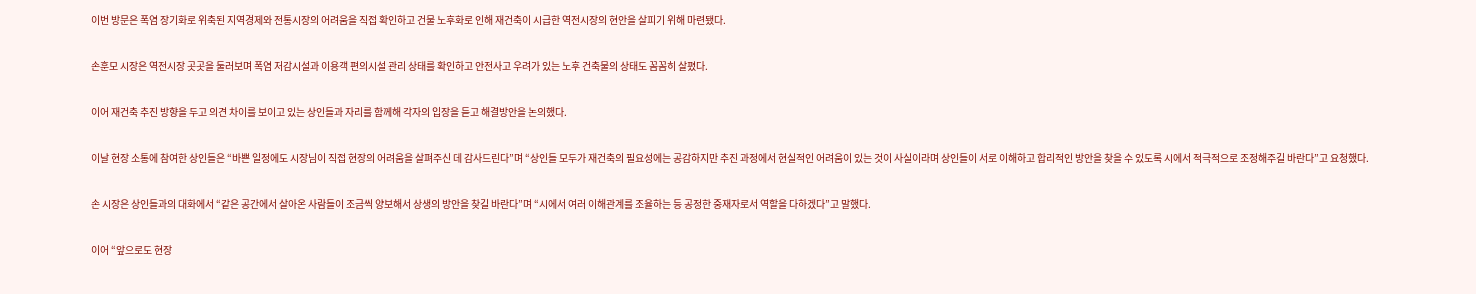이번 방문은 폭염 장기화로 위축된 지역경제와 전통시장의 어려움을 직접 확인하고 건물 노후화로 인해 재건축이 시급한 역전시장의 현안을 살피기 위해 마련됐다.

손훈모 시장은 역전시장 곳곳을 둘러보며 폭염 저감시설과 이용객 편의시설 관리 상태를 확인하고 안전사고 우려가 있는 노후 건축물의 상태도 꼼꼼히 살폈다.

이어 재건축 추진 방향을 두고 의견 차이를 보이고 있는 상인들과 자리를 함께해 각자의 입장을 듣고 해결방안을 논의했다.

이날 현장 소통에 참여한 상인들은 “바쁜 일정에도 시장님이 직접 현장의 어려움을 살펴주신 데 감사드린다”며 “상인들 모두가 재건축의 필요성에는 공감하지만 추진 과정에서 현실적인 어려움이 있는 것이 사실이라며 상인들이 서로 이해하고 합리적인 방안을 찾을 수 있도록 시에서 적극적으로 조정해주길 바란다”고 요청했다.

손 시장은 상인들과의 대화에서 “같은 공간에서 살아온 사람들이 조금씩 양보해서 상생의 방안을 찾길 바란다”며 “시에서 여러 이해관계를 조율하는 등 공정한 중재자로서 역할을 다하겠다”고 말했다.

이어 “앞으로도 현장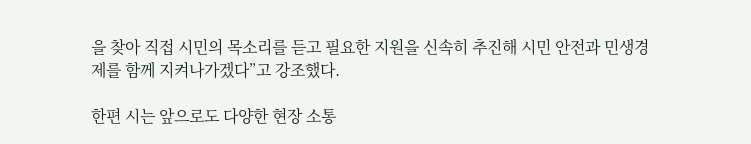을 찾아 직접 시민의 목소리를 듣고 필요한 지원을 신속히 추진해 시민 안전과 민생경제를 함께 지켜나가겠다”고 강조했다.

한편 시는 앞으로도 다양한 현장 소통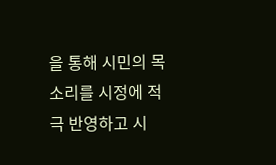을 통해 시민의 목소리를 시정에 적극 반영하고 시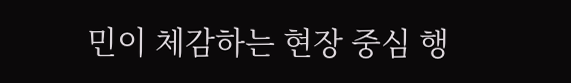민이 체감하는 현장 중심 행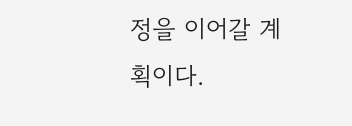정을 이어갈 계획이다.